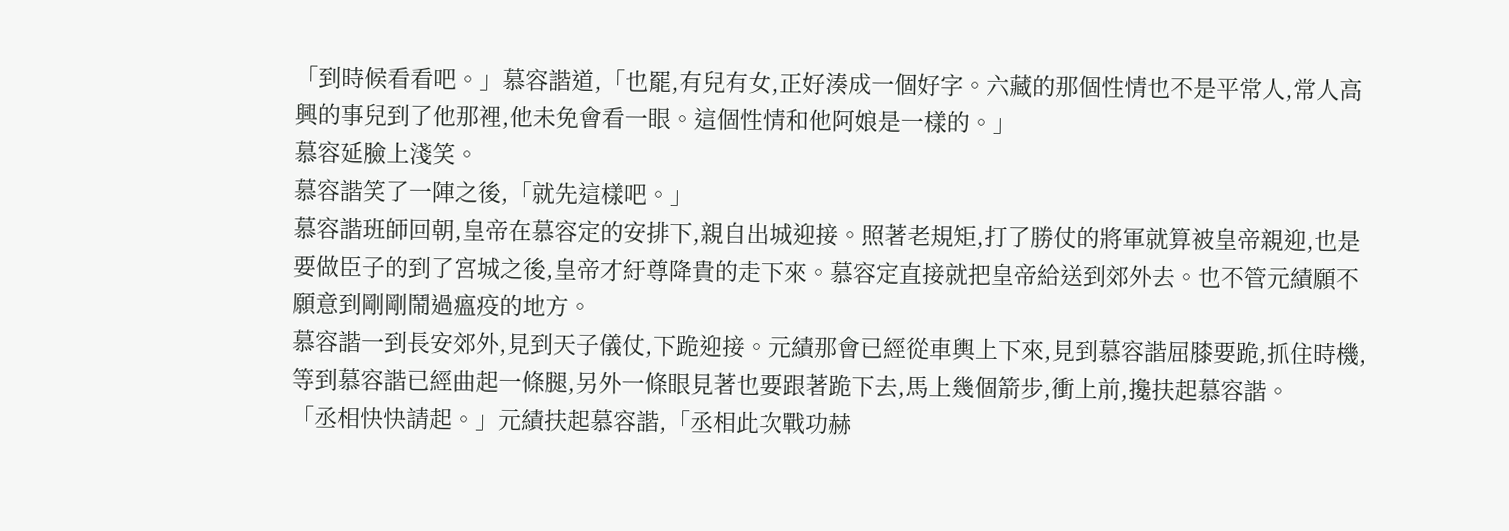「到時候看看吧。」慕容諧道,「也罷,有兒有女,正好湊成一個好字。六藏的那個性情也不是平常人,常人高興的事兒到了他那裡,他未免會看一眼。這個性情和他阿娘是一樣的。」
慕容延臉上淺笑。
慕容諧笑了一陣之後,「就先這樣吧。」
慕容諧班師回朝,皇帝在慕容定的安排下,親自出城迎接。照著老規矩,打了勝仗的將軍就算被皇帝親迎,也是要做臣子的到了宮城之後,皇帝才紆尊降貴的走下來。慕容定直接就把皇帝給送到郊外去。也不管元績願不願意到剛剛鬧過瘟疫的地方。
慕容諧一到長安郊外,見到天子儀仗,下跪迎接。元績那會已經從車輿上下來,見到慕容諧屈膝要跪,抓住時機,等到慕容諧已經曲起一條腿,另外一條眼見著也要跟著跪下去,馬上幾個箭步,衝上前,攙扶起慕容諧。
「丞相快快請起。」元績扶起慕容諧,「丞相此次戰功赫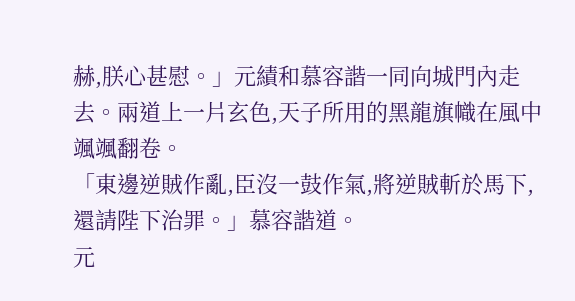赫,朕心甚慰。」元績和慕容諧一同向城門內走去。兩道上一片玄色,天子所用的黑龍旗幟在風中颯颯翻卷。
「東邊逆賊作亂,臣沒一鼓作氣,將逆賊斬於馬下,還請陛下治罪。」慕容諧道。
元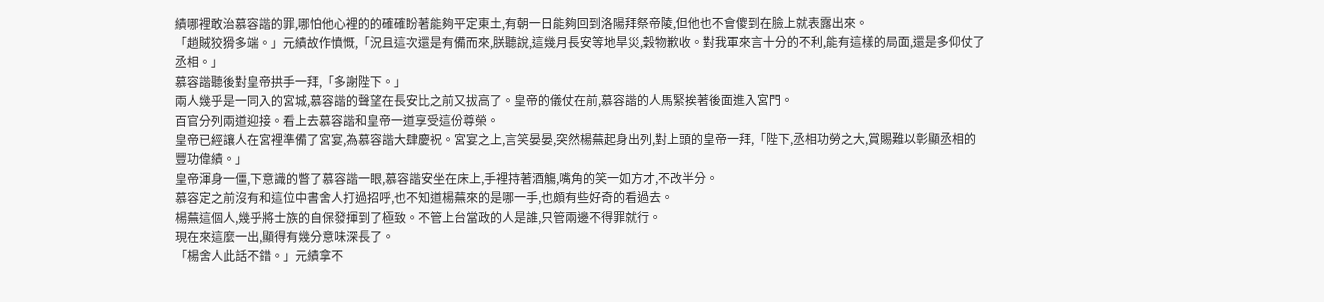績哪裡敢治慕容諧的罪,哪怕他心裡的的確確盼著能夠平定東土,有朝一日能夠回到洛陽拜祭帝陵,但他也不會傻到在臉上就表露出來。
「趙賊狡猾多端。」元績故作憤慨,「況且這次還是有備而來,朕聽說,這幾月長安等地旱災,穀物歉收。對我軍來言十分的不利,能有這樣的局面,還是多仰仗了丞相。」
慕容諧聽後對皇帝拱手一拜,「多謝陛下。」
兩人幾乎是一同入的宮城,慕容諧的聲望在長安比之前又拔高了。皇帝的儀仗在前,慕容諧的人馬緊挨著後面進入宮門。
百官分列兩道迎接。看上去慕容諧和皇帝一道享受這份尊榮。
皇帝已經讓人在宮裡準備了宮宴,為慕容諧大肆慶祝。宮宴之上,言笑晏晏,突然楊蕪起身出列,對上頭的皇帝一拜,「陛下,丞相功勞之大,賞賜難以彰顯丞相的豐功偉績。」
皇帝渾身一僵,下意識的瞥了慕容諧一眼,慕容諧安坐在床上,手裡持著酒觴,嘴角的笑一如方才,不改半分。
慕容定之前沒有和這位中書舍人打過招呼,也不知道楊蕪來的是哪一手,也頗有些好奇的看過去。
楊蕪這個人,幾乎將士族的自保發揮到了極致。不管上台當政的人是誰,只管兩邊不得罪就行。
現在來這麼一出,顯得有幾分意味深長了。
「楊舍人此話不錯。」元績拿不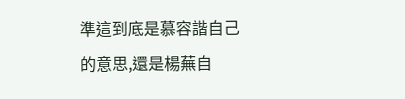準這到底是慕容諧自己的意思,還是楊蕪自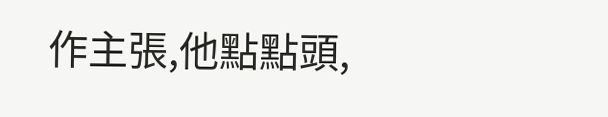作主張,他點點頭,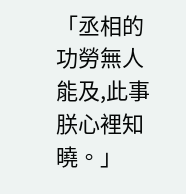「丞相的功勞無人能及,此事朕心裡知曉。」